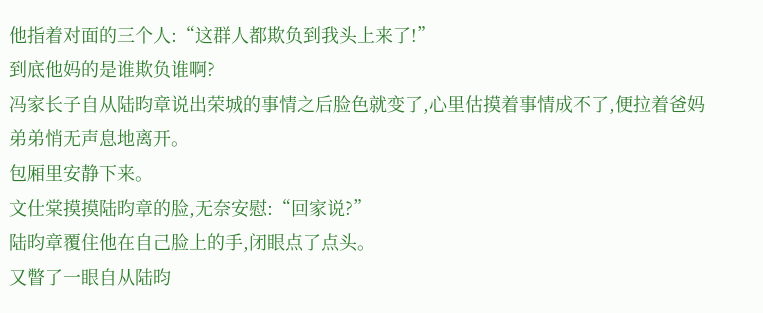他指着对面的三个人:“这群人都欺负到我头上来了!”
到底他妈的是谁欺负谁啊?
冯家长子自从陆昀章说出荣城的事情之后脸色就变了,心里估摸着事情成不了,便拉着爸妈弟弟悄无声息地离开。
包厢里安静下来。
文仕棠摸摸陆昀章的脸,无奈安慰:“回家说?”
陆昀章覆住他在自己脸上的手,闭眼点了点头。
又瞥了一眼自从陆昀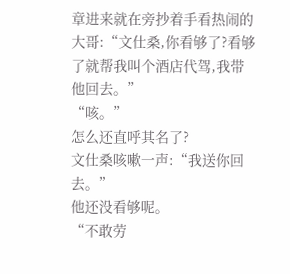章进来就在旁抄着手看热闹的大哥:“文仕桑,你看够了?看够了就帮我叫个酒店代驾,我带他回去。”
“咳。”
怎么还直呼其名了?
文仕桑咳嗽一声:“我送你回去。”
他还没看够呢。
“不敢劳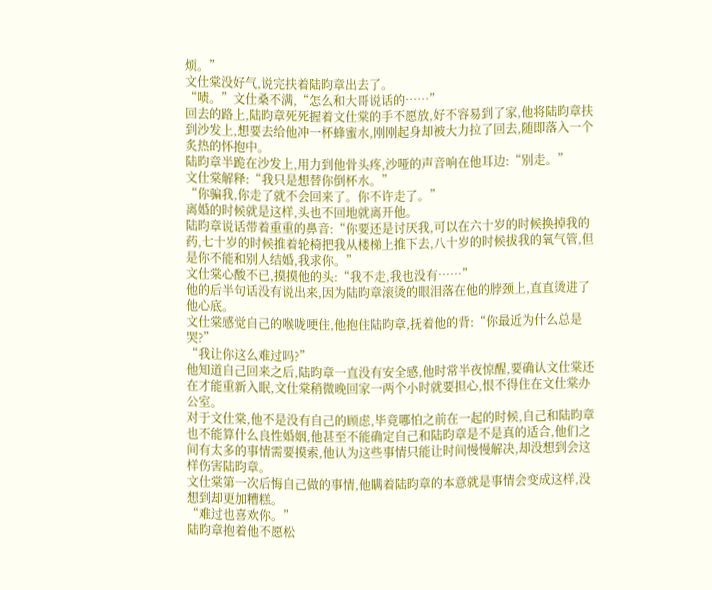烦。”
文仕棠没好气,说完扶着陆昀章出去了。
“啧。”文仕桑不满,“怎么和大哥说话的……”
回去的路上,陆昀章死死握着文仕棠的手不愿放,好不容易到了家,他将陆昀章扶到沙发上,想要去给他冲一杯蜂蜜水,刚刚起身却被大力拉了回去,随即落入一个炙热的怀抱中。
陆昀章半跪在沙发上,用力到他骨头疼,沙哑的声音响在他耳边:“别走。”
文仕棠解释:“我只是想替你倒杯水。”
“你骗我,你走了就不会回来了。你不许走了。”
离婚的时候就是这样,头也不回地就离开他。
陆昀章说话带着重重的鼻音:“你要还是讨厌我,可以在六十岁的时候换掉我的药,七十岁的时候推着轮椅把我从楼梯上推下去,八十岁的时候拔我的氧气管,但是你不能和别人结婚,我求你。”
文仕棠心酸不已,摸摸他的头:“我不走,我也没有……”
他的后半句话没有说出来,因为陆昀章滚烫的眼泪落在他的脖颈上,直直烫进了他心底。
文仕棠感觉自己的喉咙哽住,他抱住陆昀章,抚着他的背:“你最近为什么总是哭?”
“我让你这么难过吗?”
他知道自己回来之后,陆昀章一直没有安全感,他时常半夜惊醒,要确认文仕棠还在才能重新入眠,文仕棠稍微晚回家一两个小时就要担心,恨不得住在文仕棠办公室。
对于文仕棠,他不是没有自己的顾虑,毕竟哪怕之前在一起的时候,自己和陆昀章也不能算什么良性婚姻,他甚至不能确定自己和陆昀章是不是真的适合,他们之间有太多的事情需要摸索,他认为这些事情只能让时间慢慢解决,却没想到会这样伤害陆昀章。
文仕棠第一次后悔自己做的事情,他瞒着陆昀章的本意就是事情会变成这样,没想到却更加糟糕。
“难过也喜欢你。”
陆昀章抱着他不愿松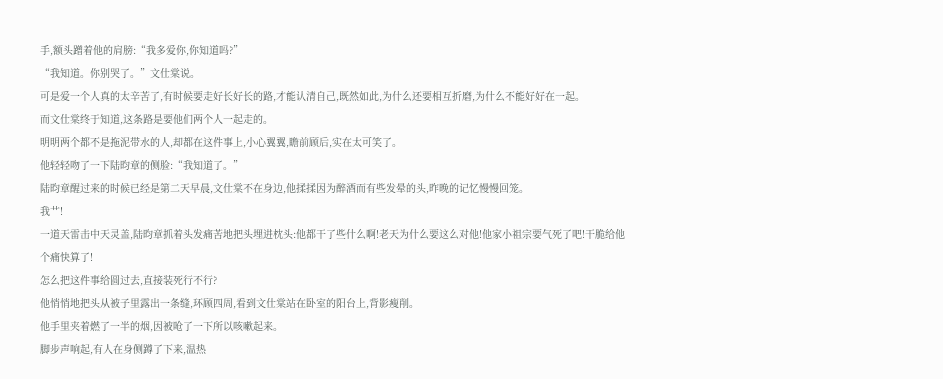手,额头蹭着他的肩膀:“我多爱你,你知道吗?”
“我知道。你别哭了。”文仕棠说。
可是爱一个人真的太辛苦了,有时候要走好长好长的路,才能认清自己,既然如此,为什么还要相互折磨,为什么不能好好在一起。
而文仕棠终于知道,这条路是要他们两个人一起走的。
明明两个都不是拖泥带水的人,却都在这件事上,小心翼翼,瞻前顾后,实在太可笑了。
他轻轻吻了一下陆昀章的侧脸:“我知道了。”
陆昀章醒过来的时候已经是第二天早晨,文仕棠不在身边,他揉揉因为醉酒而有些发晕的头,昨晚的记忆慢慢回笼。
我艹!
一道天雷击中天灵盖,陆昀章抓着头发痛苦地把头埋进枕头:他都干了些什么啊!老天为什么要这么对他!他家小祖宗要气死了吧!干脆给他个痛快算了!
怎么把这件事给圆过去,直接装死行不行?
他悄悄地把头从被子里露出一条缝,环顾四周,看到文仕棠站在卧室的阳台上,背影瘦削。
他手里夹着燃了一半的烟,因被呛了一下所以咳嗽起来。
脚步声响起,有人在身侧蹲了下来,温热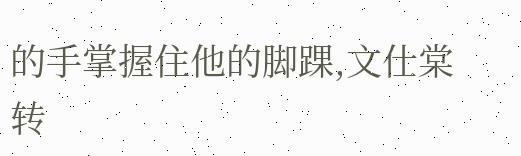的手掌握住他的脚踝,文仕棠转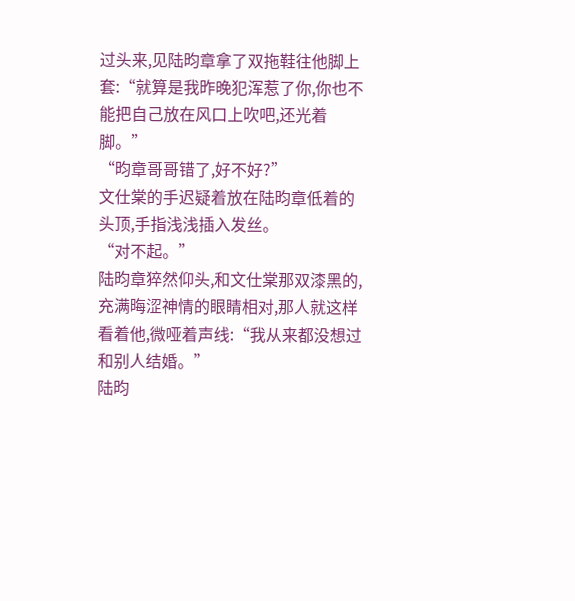过头来,见陆昀章拿了双拖鞋往他脚上套:“就算是我昨晚犯浑惹了你,你也不能把自己放在风口上吹吧,还光着脚。”
“昀章哥哥错了,好不好?”
文仕棠的手迟疑着放在陆昀章低着的头顶,手指浅浅插入发丝。
“对不起。”
陆昀章猝然仰头,和文仕棠那双漆黑的,充满晦涩神情的眼睛相对,那人就这样看着他,微哑着声线:“我从来都没想过和别人结婚。”
陆昀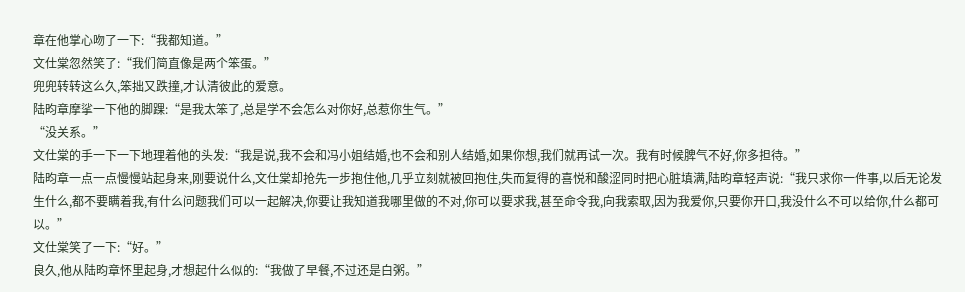章在他掌心吻了一下:“我都知道。”
文仕棠忽然笑了:“我们简直像是两个笨蛋。”
兜兜转转这么久,笨拙又跌撞,才认清彼此的爱意。
陆昀章摩挲一下他的脚踝:“是我太笨了,总是学不会怎么对你好,总惹你生气。”
“没关系。”
文仕棠的手一下一下地理着他的头发:“我是说,我不会和冯小姐结婚,也不会和别人结婚,如果你想,我们就再试一次。我有时候脾气不好,你多担待。”
陆昀章一点一点慢慢站起身来,刚要说什么,文仕棠却抢先一步抱住他,几乎立刻就被回抱住,失而复得的喜悦和酸涩同时把心脏填满,陆昀章轻声说:“我只求你一件事,以后无论发生什么,都不要瞒着我,有什么问题我们可以一起解决,你要让我知道我哪里做的不对,你可以要求我,甚至命令我,向我索取,因为我爱你,只要你开口,我没什么不可以给你,什么都可以。”
文仕棠笑了一下:“好。”
良久,他从陆昀章怀里起身,才想起什么似的:“我做了早餐,不过还是白粥。”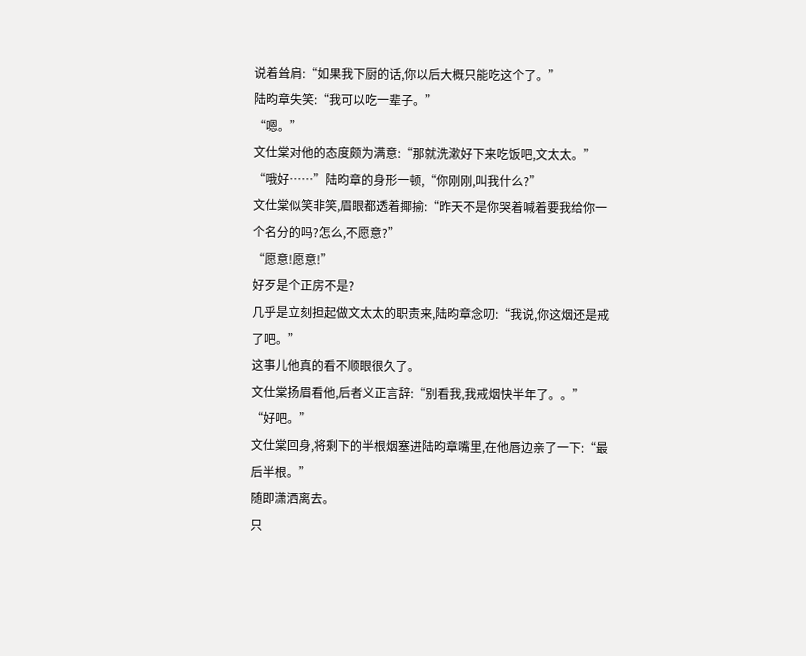说着耸肩:“如果我下厨的话,你以后大概只能吃这个了。”
陆昀章失笑:“我可以吃一辈子。”
“嗯。”
文仕棠对他的态度颇为满意:“那就洗漱好下来吃饭吧,文太太。”
“哦好……”陆昀章的身形一顿,“你刚刚,叫我什么?”
文仕棠似笑非笑,眉眼都透着揶揄:“昨天不是你哭着喊着要我给你一个名分的吗?怎么,不愿意?”
“愿意!愿意!”
好歹是个正房不是?
几乎是立刻担起做文太太的职责来,陆昀章念叨:“我说,你这烟还是戒了吧。”
这事儿他真的看不顺眼很久了。
文仕棠扬眉看他,后者义正言辞:“别看我,我戒烟快半年了。。”
“好吧。”
文仕棠回身,将剩下的半根烟塞进陆昀章嘴里,在他唇边亲了一下:“最后半根。”
随即潇洒离去。
只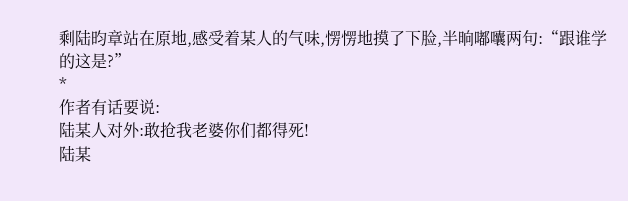剩陆昀章站在原地,感受着某人的气味,愣愣地摸了下脸,半晌嘟囔两句:“跟谁学的这是?”
*
作者有话要说:
陆某人对外:敢抢我老婆你们都得死!
陆某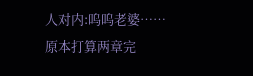人对内:呜呜老婆……
原本打算两章完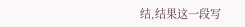结,结果这一段写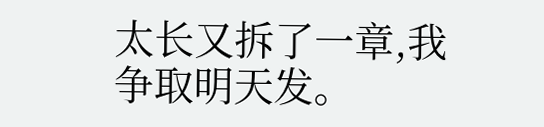太长又拆了一章,我争取明天发。